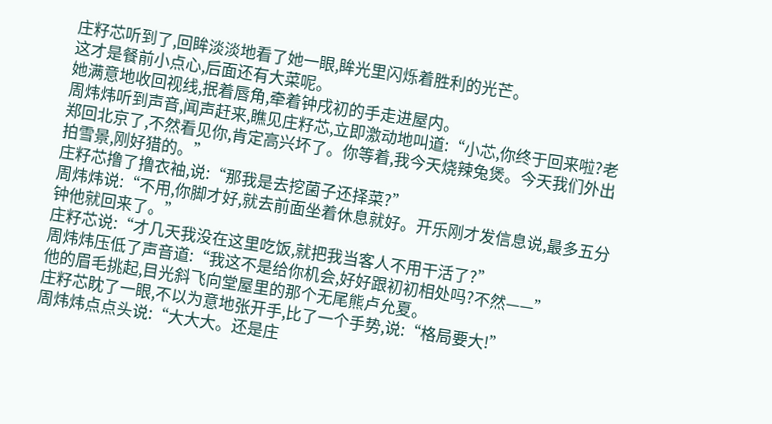庄籽芯听到了,回眸淡淡地看了她一眼,眸光里闪烁着胜利的光芒。
这才是餐前小点心,后面还有大菜呢。
她满意地收回视线,抿着唇角,牵着钟戌初的手走进屋内。
周炜炜听到声音,闻声赶来,瞧见庄籽芯,立即激动地叫道:“小芯,你终于回来啦?老郑回北京了,不然看见你,肯定高兴坏了。你等着,我今天烧辣兔煲。今天我们外出拍雪景,刚好猎的。”
庄籽芯撸了撸衣袖,说:“那我是去挖菌子还择菜?”
周炜炜说:“不用,你脚才好,就去前面坐着休息就好。开乐刚才发信息说,最多五分钟他就回来了。”
庄籽芯说:“才几天我没在这里吃饭,就把我当客人不用干活了?”
周炜炜压低了声音道:“我这不是给你机会,好好跟初初相处吗?不然——”
他的眉毛挑起,目光斜飞向堂屋里的那个无尾熊卢允夏。
庄籽芯眈了一眼,不以为意地张开手,比了一个手势,说:“格局要大!”
周炜炜点点头说:“大大大。还是庄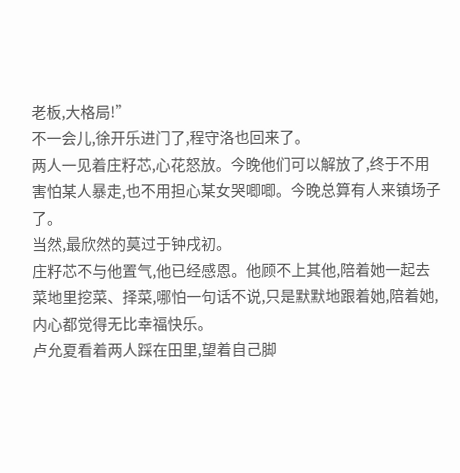老板,大格局!”
不一会儿,徐开乐进门了,程守洛也回来了。
两人一见着庄籽芯,心花怒放。今晚他们可以解放了,终于不用害怕某人暴走,也不用担心某女哭唧唧。今晚总算有人来镇场子了。
当然,最欣然的莫过于钟戌初。
庄籽芯不与他置气,他已经感恩。他顾不上其他,陪着她一起去菜地里挖菜、择菜,哪怕一句话不说,只是默默地跟着她,陪着她,内心都觉得无比幸福快乐。
卢允夏看着两人踩在田里,望着自己脚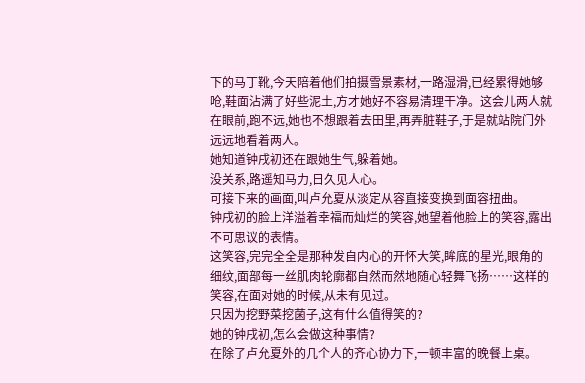下的马丁靴,今天陪着他们拍摄雪景素材,一路湿滑,已经累得她够呛,鞋面沾满了好些泥土,方才她好不容易清理干净。这会儿两人就在眼前,跑不远,她也不想跟着去田里,再弄脏鞋子,于是就站院门外远远地看着两人。
她知道钟戌初还在跟她生气,躲着她。
没关系,路遥知马力,日久见人心。
可接下来的画面,叫卢允夏从淡定从容直接变换到面容扭曲。
钟戌初的脸上洋溢着幸福而灿烂的笑容,她望着他脸上的笑容,露出不可思议的表情。
这笑容,完完全全是那种发自内心的开怀大笑,眸底的星光,眼角的细纹,面部每一丝肌肉轮廓都自然而然地随心轻舞飞扬……这样的笑容,在面对她的时候,从未有见过。
只因为挖野菜挖菌子,这有什么值得笑的?
她的钟戌初,怎么会做这种事情?
在除了卢允夏外的几个人的齐心协力下,一顿丰富的晚餐上桌。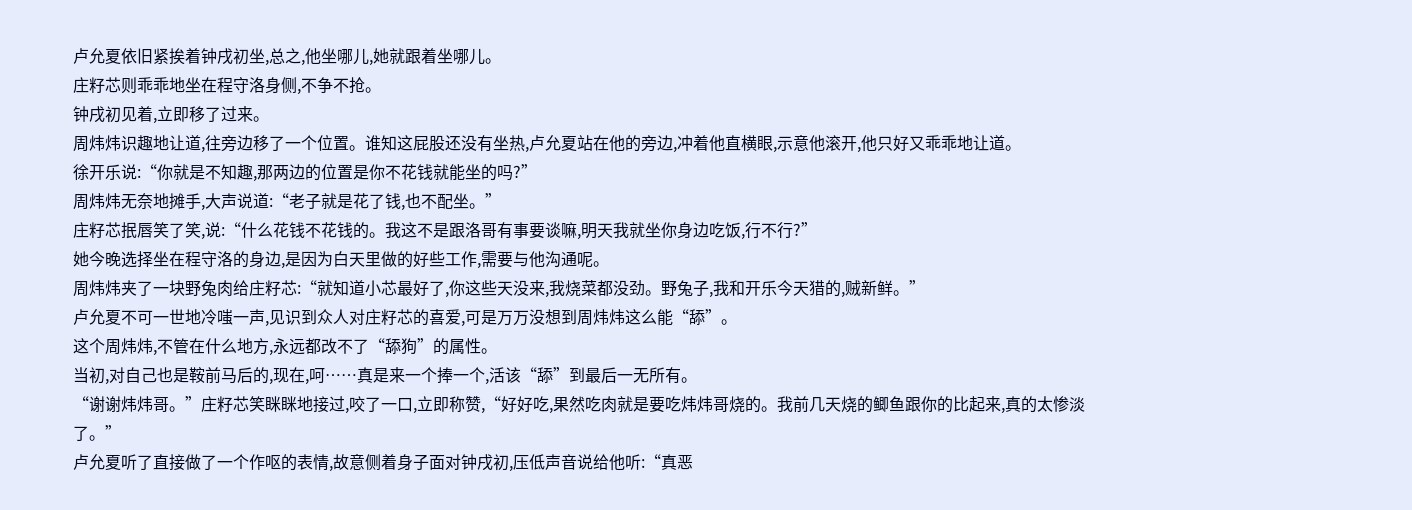卢允夏依旧紧挨着钟戌初坐,总之,他坐哪儿,她就跟着坐哪儿。
庄籽芯则乖乖地坐在程守洛身侧,不争不抢。
钟戌初见着,立即移了过来。
周炜炜识趣地让道,往旁边移了一个位置。谁知这屁股还没有坐热,卢允夏站在他的旁边,冲着他直横眼,示意他滚开,他只好又乖乖地让道。
徐开乐说:“你就是不知趣,那两边的位置是你不花钱就能坐的吗?”
周炜炜无奈地摊手,大声说道:“老子就是花了钱,也不配坐。”
庄籽芯抿唇笑了笑,说:“什么花钱不花钱的。我这不是跟洛哥有事要谈嘛,明天我就坐你身边吃饭,行不行?”
她今晚选择坐在程守洛的身边,是因为白天里做的好些工作,需要与他沟通呢。
周炜炜夹了一块野兔肉给庄籽芯:“就知道小芯最好了,你这些天没来,我烧菜都没劲。野兔子,我和开乐今天猎的,贼新鲜。”
卢允夏不可一世地冷嗤一声,见识到众人对庄籽芯的喜爱,可是万万没想到周炜炜这么能“舔”。
这个周炜炜,不管在什么地方,永远都改不了“舔狗”的属性。
当初,对自己也是鞍前马后的,现在,呵……真是来一个捧一个,活该“舔”到最后一无所有。
“谢谢炜炜哥。”庄籽芯笑眯眯地接过,咬了一口,立即称赞,“好好吃,果然吃肉就是要吃炜炜哥烧的。我前几天烧的鲫鱼跟你的比起来,真的太惨淡了。”
卢允夏听了直接做了一个作呕的表情,故意侧着身子面对钟戌初,压低声音说给他听:“真恶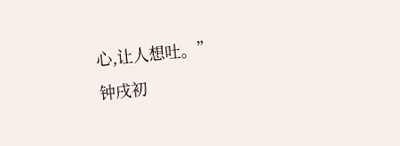心,让人想吐。”
钟戌初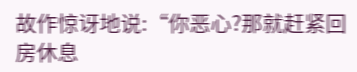故作惊讶地说:“你恶心?那就赶紧回房休息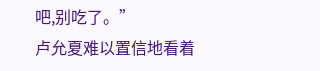吧,别吃了。”
卢允夏难以置信地看着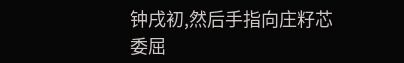钟戌初,然后手指向庄籽芯委屈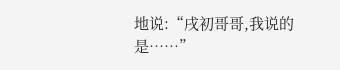地说:“戌初哥哥,我说的是……”